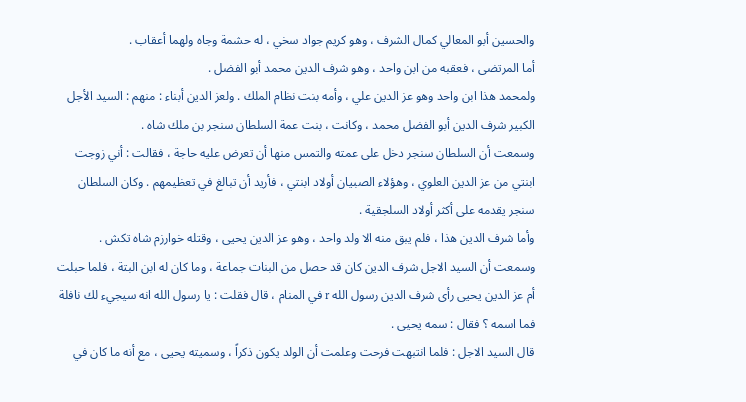والحسين أبو المعالي كمال الشرف ، وهو كريم جواد سخي ، له حشمة وجاه ولهما أعقاب .
أما المرتضى ، فعقبه من ابن واحد ، وهو شرف الدين محمد أبو الفضل .
ولمحمد هذا ابن واحد وهو عز الدين علي ، وأمه بنت نظام الملك . ولعز الدين أبناء : منهم : السيد الأجل الكبير شرف الدين أبو الفضل محمد ، وكانت ، بنت عمة السلطان سنجر بن ملك شاه .
وسمعت أن السلطان سنجر دخل على عمته والتمس منها أن تعرض عليه حاجة ، فقالت : أني زوجت ابنتي من عز الدين العلوي ، وهؤلاء الصبيان أولاد ابنتي ، فأريد أن تبالغ في تعظيمهم . وكان السلطان سنجر يقدمه على أكثر أولاد السلجقية .
وأما شرف الدين هذا ، فلم يبق منه الا ولد واحد ، وهو عز الدين يحيى ، وقتله خوارزم شاه تكش .
وسمعت أن السيد الاجل شرف الدين كان قد حصل من البنات جماعة ، وما كان له ابن البتة ، فلما حبلت أم عز الدين يحيى رأى شرف الدين رسول الله r في المنام ، قال فقلت : يا رسول الله انه سيجيء لك نافلة فما اسمه ؟ فقال : سمه يحيى .
قال السيد الاجل : فلما انتبهت فرحت وعلمت أن الولد يكون ذكراً ، وسميته يحيى ، مع أنه ما كان في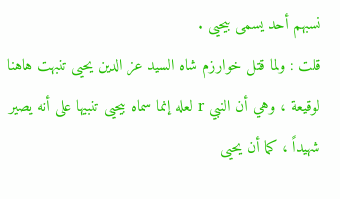نسبهم أحد يسمى بيحيى .
قلت : ولما قتل خوارزم شاه السيد عز الدين يحيى تنبهت هاهنا لوقيعة ، وهي أن النبي r لعله إنما سماه بيحيى تنبيها على أنه يصير شهيداً ، كما أن يحيى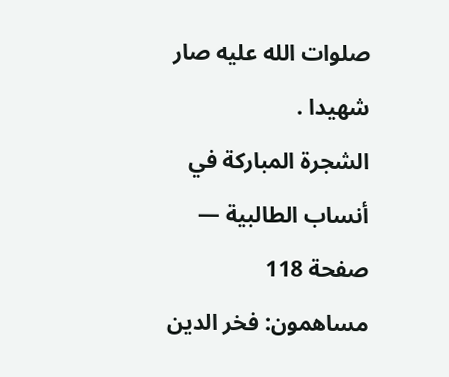صلوات الله عليه صار شهيدا .
الشجرة المباركة في أنساب الطالبية — صفحة 118
مساهمون: فخر الدين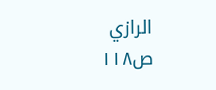الرازي
ص١١٨